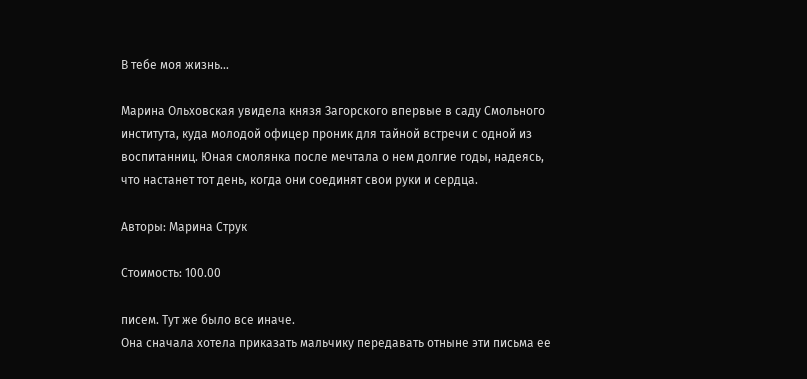В тебе моя жизнь…

Марина Ольховская увидела князя Загорского впервые в саду Смольного института, куда молодой офицер проник для тайной встречи с одной из воспитанниц. Юная смолянка после мечтала о нем долгие годы, надеясь, что настанет тот день, когда они соединят свои руки и сердца.

Авторы: Марина Струк

Стоимость: 100.00

писем. Тут же было все иначе.
Она сначала хотела приказать мальчику передавать отныне эти письма ее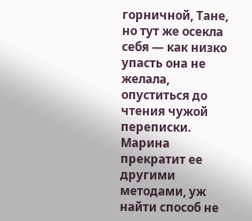горничной, Тане, но тут же осекла себя — как низко упасть она не желала, опуститься до чтения чужой переписки. Марина прекратит ее другими методами, уж найти способ не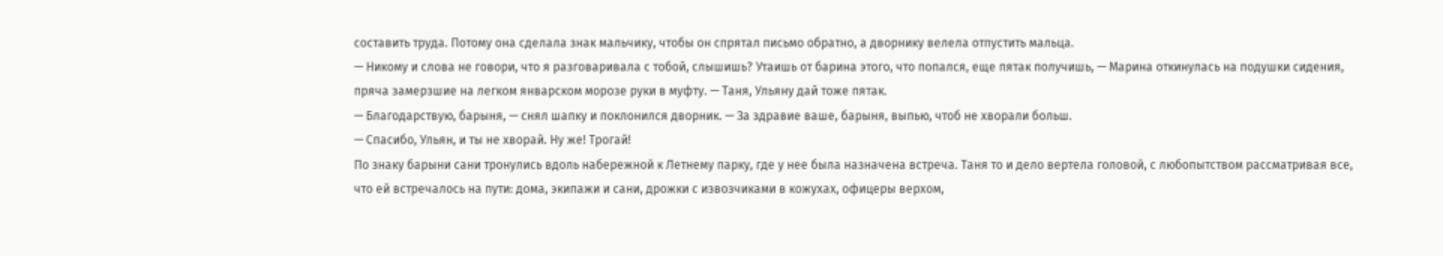составить труда. Потому она сделала знак мальчику, чтобы он спрятал письмо обратно, а дворнику велела отпустить мальца.
— Никому и слова не говори, что я разговаривала с тобой, слышишь? Утаишь от барина этого, что попался, еще пятак получишь, — Марина откинулась на подушки сидения, пряча замерзшие на легком январском морозе руки в муфту. — Таня, Ульяну дай тоже пятак.
— Благодарствую, барыня, — снял шапку и поклонился дворник. — За здравие ваше, барыня, выпью, чтоб не хворали больш.
— Спасибо, Ульян, и ты не хворай. Ну же! Трогай!
По знаку барыни сани тронулись вдоль набережной к Летнему парку, где у нее была назначена встреча. Таня то и дело вертела головой, с любопытством рассматривая все, что ей встречалось на пути: дома, экипажи и сани, дрожки с извозчиками в кожухах, офицеры верхом,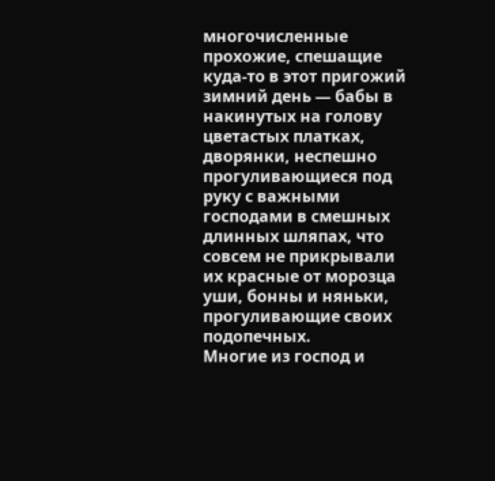многочисленные прохожие, спешащие куда-то в этот пригожий зимний день — бабы в накинутых на голову цветастых платках, дворянки, неспешно прогуливающиеся под руку с важными господами в смешных длинных шляпах, что совсем не прикрывали их красные от морозца уши, бонны и няньки, прогуливающие своих подопечных.
Многие из господ и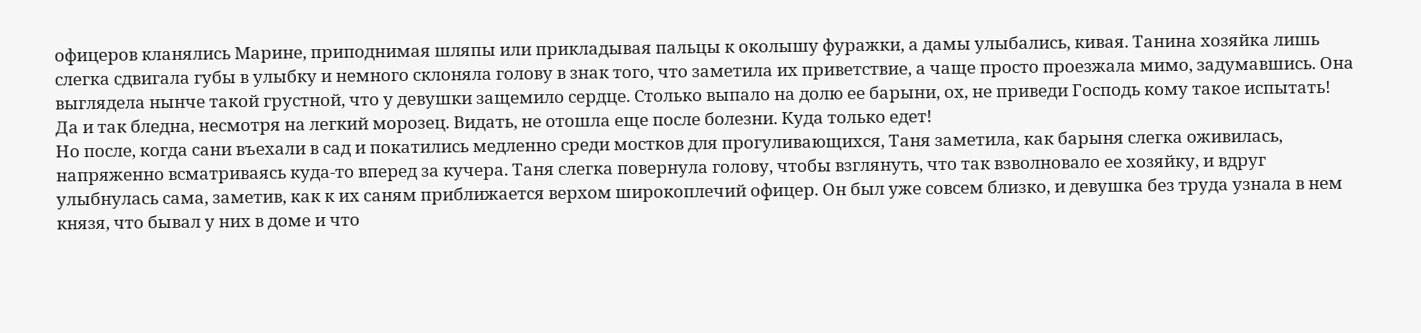офицеров кланялись Марине, приподнимая шляпы или прикладывая пальцы к околышу фуражки, а дамы улыбались, кивая. Танина хозяйка лишь слегка сдвигала губы в улыбку и немного склоняла голову в знак того, что заметила их приветствие, а чаще просто проезжала мимо, задумавшись. Она выглядела нынче такой грустной, что у девушки защемило сердце. Столько выпало на долю ее барыни, ох, не приведи Господь кому такое испытать! Да и так бледна, несмотря на легкий морозец. Видать, не отошла еще после болезни. Куда только едет!
Но после, когда сани въехали в сад и покатились медленно среди мостков для прогуливающихся, Таня заметила, как барыня слегка оживилась, напряженно всматриваясь куда-то вперед за кучера. Таня слегка повернула голову, чтобы взглянуть, что так взволновало ее хозяйку, и вдруг улыбнулась сама, заметив, как к их саням приближается верхом широкоплечий офицер. Он был уже совсем близко, и девушка без труда узнала в нем князя, что бывал у них в доме и что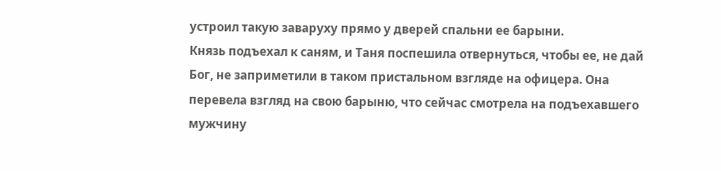устроил такую заваруху прямо у дверей спальни ее барыни.
Князь подъехал к саням, и Таня поспешила отвернуться, чтобы ее, не дай Бог, не заприметили в таком пристальном взгляде на офицера. Она перевела взгляд на свою барыню, что сейчас смотрела на подъехавшего мужчину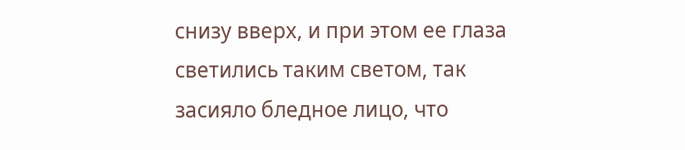снизу вверх, и при этом ее глаза светились таким светом, так засияло бледное лицо, что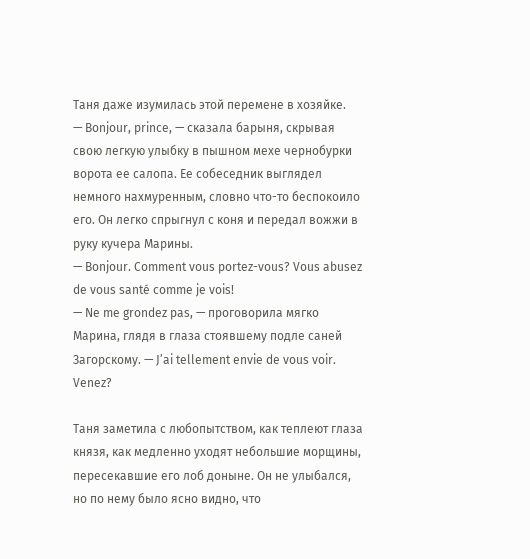Таня даже изумилась этой перемене в хозяйке.
— Bonjour, prince, — сказала барыня, скрывая свою легкую улыбку в пышном мехе чернобурки ворота ее салопа. Ее собеседник выглядел немного нахмуренным, словно что-то беспокоило его. Он легко спрыгнул с коня и передал вожжи в руку кучера Марины.
— Bonjour. Comment vous portez-vous? Vous abusez de vous santé comme je vois!
— Ne me grondez pas, — проговорила мягко Марина, глядя в глаза стоявшему подле саней Загорскому. — J’ai tellement envie de vous voir. Venez?

Таня заметила с любопытством, как теплеют глаза князя, как медленно уходят небольшие морщины, пересекавшие его лоб доныне. Он не улыбался, но по нему было ясно видно, что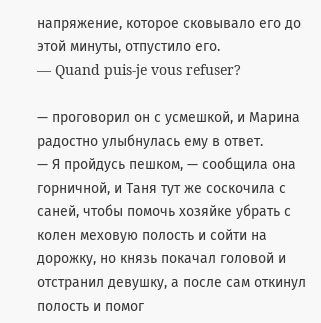напряжение, которое сковывало его до этой минуты, отпустило его.
— Quand puis-je vous refuser?

— проговорил он с усмешкой, и Марина радостно улыбнулась ему в ответ.
— Я пройдусь пешком, — сообщила она горничной, и Таня тут же соскочила с саней, чтобы помочь хозяйке убрать с колен меховую полость и сойти на дорожку, но князь покачал головой и отстранил девушку, а после сам откинул полость и помог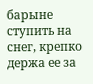барыне ступить на снег, крепко держа ее за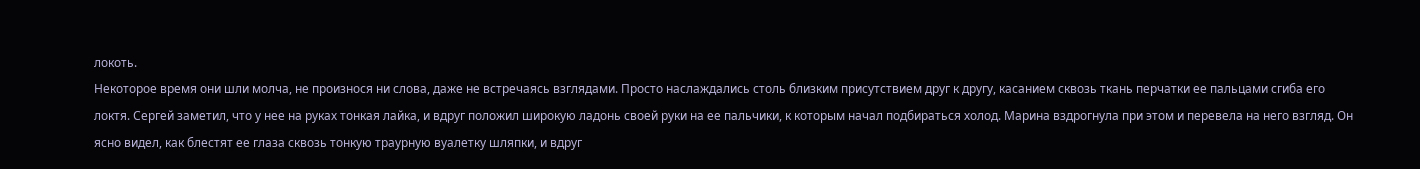локоть.
Некоторое время они шли молча, не произнося ни слова, даже не встречаясь взглядами. Просто наслаждались столь близким присутствием друг к другу, касанием сквозь ткань перчатки ее пальцами сгиба его локтя. Сергей заметил, что у нее на руках тонкая лайка, и вдруг положил широкую ладонь своей руки на ее пальчики, к которым начал подбираться холод. Марина вздрогнула при этом и перевела на него взгляд. Он ясно видел, как блестят ее глаза сквозь тонкую траурную вуалетку шляпки, и вдруг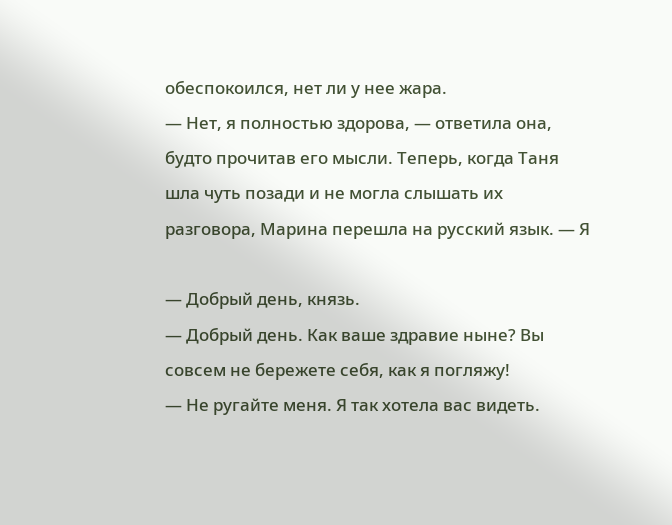обеспокоился, нет ли у нее жара.
— Нет, я полностью здорова, — ответила она, будто прочитав его мысли. Теперь, когда Таня шла чуть позади и не могла слышать их разговора, Марина перешла на русский язык. — Я

— Добрый день, князь.
— Добрый день. Как ваше здравие ныне? Вы совсем не бережете себя, как я погляжу!
— Не ругайте меня. Я так хотела вас видеть.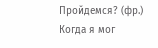Пройдемся? (фр.)
Когда я мог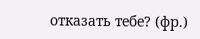отказать тебе? (фр.)